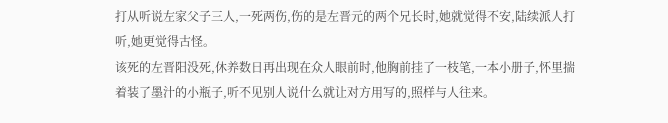打从听说左家父子三人,一死两伤,伤的是左晋元的两个兄长时,她就觉得不安,陆续派人打听,她更觉得古怪。
该死的左晋阳没死,休养数日再出现在众人眼前时,他胸前挂了一枝笔,一本小册子,怀里揣着装了墨汁的小瓶子,听不见别人说什么就让对方用写的,照样与人往来。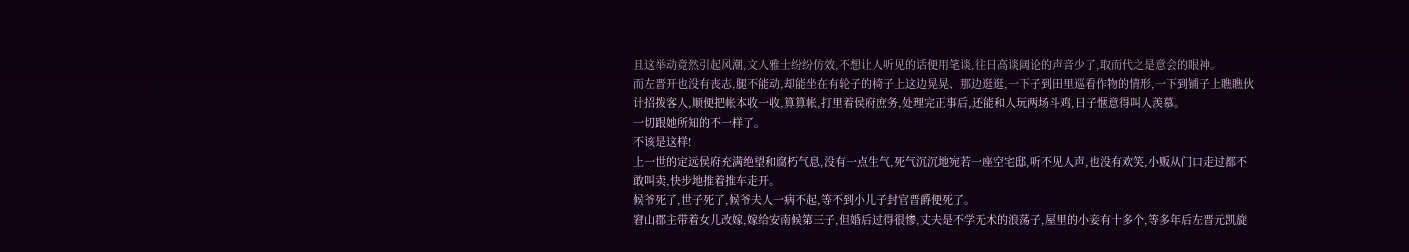且这举动竟然引起风潮,文人雅士纷纷仿效,不想让人听见的话便用笔谈,往日高谈阔论的声音少了,取而代之是意会的眼神。
而左晋开也没有丧志,腿不能动,却能坐在有轮子的椅子上这边晃晃、那边逛逛,一下子到田里巡看作物的情形,一下到铺子上瞧瞧伙计招拨客人,顺便把帐本收一收,算算帐,打里着侯府庶务,处理完正事后,还能和人玩两场斗鸡,日子惬意得叫人羡慕。
一切跟她所知的不一样了。
不该是这样!
上一世的定远侯府充满绝望和腐朽气息,没有一点生气,死气沉沉地宛若一座空宅邸,听不见人声,也没有欢笑,小贩从门口走过都不敢叫卖,快步地推着推车走开。
候爷死了,世子死了,候爷夫人一病不起,等不到小儿子封官晋爵便死了。
窘山郡主带着女儿改嫁,嫁给安南候第三子,但婚后过得很惨,丈夫是不学无术的浪荡子,屋里的小妾有十多个,等多年后左晋元凯旋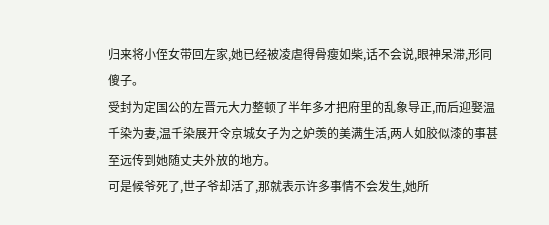归来将小侄女带回左家,她已经被凌虐得骨瘦如柴,话不会说,眼神呆滞,形同傻子。
受封为定国公的左晋元大力整顿了半年多才把府里的乱象导正,而后迎娶温千染为妻,温千染展开令京城女子为之妒羡的美满生活,两人如胶似漆的事甚至远传到她随丈夫外放的地方。
可是候爷死了,世子爷却活了,那就表示许多事情不会发生,她所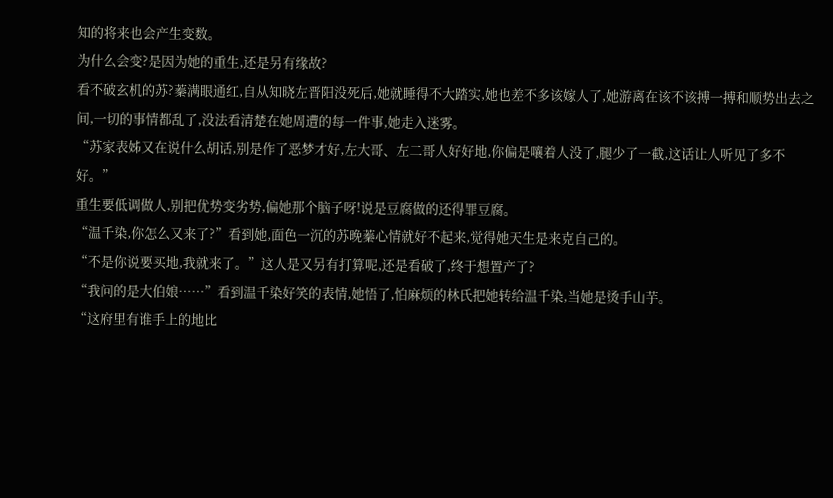知的将来也会产生变数。
为什么会变?是因为她的重生,还是另有缘故?
看不破玄机的苏?蓁满眼通红,自从知晓左晋阳没死后,她就睡得不大踏实,她也差不多该嫁人了,她游离在该不该搏一搏和顺势出去之间,一切的事情都乱了,没法看清楚在她周遭的每一件事,她走入迷雾。
“苏家表姊又在说什么胡话,别是作了恶梦才好,左大哥、左二哥人好好地,你偏是嚷着人没了,腿少了一截,这话让人听见了多不好。”
重生要低调做人,别把优势变劣势,偏她那个脑子呀!说是豆腐做的还得罪豆腐。
“温千染,你怎么又来了?”看到她,面色一沉的苏晚蓁心情就好不起来,觉得她天生是来克自己的。
“不是你说要买地,我就来了。”这人是又另有打算呢,还是看破了,终于想置产了?
“我问的是大伯娘……”看到温千染好笑的表情,她悟了,怕麻烦的林氏把她转给温千染,当她是烫手山芋。
“这府里有谁手上的地比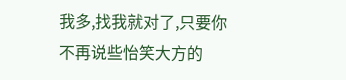我多,找我就对了,只要你不再说些怡笑大方的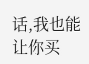话,我也能让你买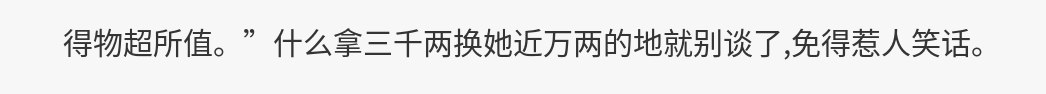得物超所值。”什么拿三千两换她近万两的地就别谈了,免得惹人笑话。